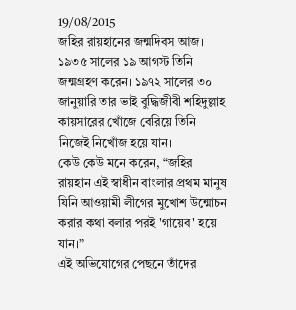19/08/2015
জহির রায়হানের জন্মদিবস আজ। ১৯৩৫ সালের ১৯ আগস্ট তিনি জন্মগ্রহণ করেন। ১৯৭২ সালের ৩০ জানুয়ারি তার ভাই বুদ্ধিজীবী শহিদুল্লাহ কায়সারের খোঁজে বেরিয়ে তিনি নিজেই নিখোঁজ হয়ে যান।
কেউ কেউ মনে করেন, “জহির রায়হান এই স্বাধীন বাংলার প্রথম মানুষ যিনি আওয়ামী লীগের মুখোশ উন্মোচন করার কথা বলার পরই 'গায়েব' হয়ে যান।”
এই অভিযোগের পেছনে তাঁদের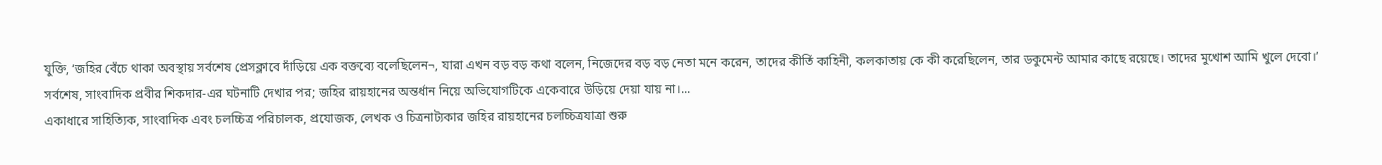যুক্তি, ‘জহির বেঁচে থাকা অবস্থায় সর্বশেষ প্রেসক্লাবে দাঁড়িয়ে এক বক্তব্যে বলেছিলেন¬, যারা এখন বড় বড় কথা বলেন, নিজেদের বড় বড় নেতা মনে করেন, তাদের কীর্তি কাহিনী, কলকাতায় কে কী করেছিলেন, তার ডকুমেন্ট আমার কাছে রয়েছে। তাদের মুখোশ আমি খুলে দেবো।’
সর্বশেষ, সাংবাদিক প্রবীর শিকদার-এর ঘটনাটি দেখার পর; জহির রায়হানের অন্তর্ধান নিয়ে অভিযোগটিকে একেবারে উড়িয়ে দেয়া যায় না।...
একাধারে সাহিত্যিক, সাংবাদিক এবং চলচ্চিত্র পরিচালক, প্রযোজক, লেখক ও চিত্রনাট্যকার জহির রায়হানের চলচ্চিত্রযাত্রা শুরু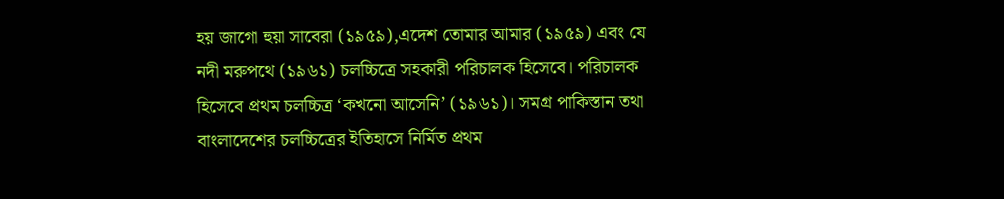হয় জাগো হুয়া সাবেরা (১৯৫৯),এদেশ তোমার আমার (১৯৫৯) এবং যে নদী মরুপথে (১৯৬১) চলচ্চিত্রে সহকারী পরিচালক হিসেবে। পরিচালক হিসেবে প্রথম চলচ্চিত্র ‘কখনো আসেনি’ (১৯৬১)। সমগ্র পাকিস্তান তথা বাংলাদেশের চলচ্চিত্রের ইতিহাসে নির্মিত প্রথম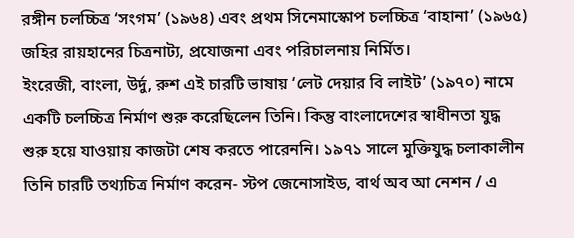রঙ্গীন চলচ্চিত্র ‘সংগম’ (১৯৬৪) এবং প্রথম সিনেমাস্কোপ চলচ্চিত্র ‘বাহানা’ (১৯৬৫) জহির রায়হানের চিত্রনাট্য, প্রযোজনা এবং পরিচালনায় নির্মিত।
ইংরেজী, বাংলা, উর্দু, রুশ এই চারটি ভাষায় ‘লেট দেয়ার বি লাইট’ (১৯৭০) নামে একটি চলচ্চিত্র নির্মাণ শুরু করেছিলেন তিনি। কিন্তু বাংলাদেশের স্বাধীনতা যুদ্ধ শুরু হয়ে যাওয়ায় কাজটা শেষ করতে পারেননি। ১৯৭১ সালে মুক্তিযুদ্ধ চলাকালীন তিনি চারটি তথ্যচিত্র নির্মাণ করেন- স্টপ জেনোসাইড, বার্থ অব আ নেশন / এ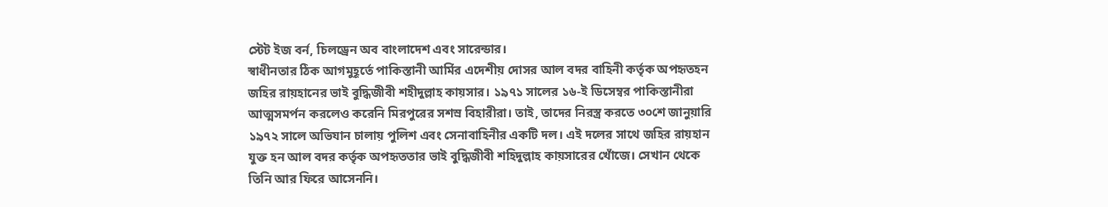স্টেট ইজ বর্ন, চিলড্রেন অব বাংলাদেশ এবং সারেন্ডার।
স্বাধীনতার ঠিক আগমুহূর্তে পাকিস্তানী আর্মির এদেশীয় দোসর আল বদর বাহিনী কর্তৃক অপহৃতহন জহির রায়হানের ভাই বুদ্ধিজীবী শহীদুল্লাহ কায়সার। ১৯৭১ সালের ১৬-ই ডিসেম্বর পাকিস্তানীরা আত্মসমর্পন করলেও করেনি মিরপুরের সশস্র বিহারীরা। তাই, তাদের নিরস্ত্র করতে ৩০শে জানুয়ারি ১৯৭২ সালে অভিযান চালায় পুলিশ এবং সেনাবাহিনীর একটি দল। এই দলের সাথে জহির রায়হান যুক্ত হন আল বদর কর্তৃক অপহৃততার ভাই বুদ্ধিজীবী শহিদুল্লাহ কায়সারের খোঁজে। সেখান থেকে তিনি আর ফিরে আসেননি।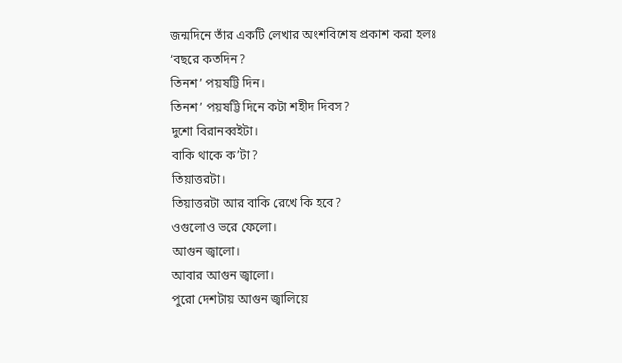জন্মদিনে তাঁর একটি লেখার অংশবিশেষ প্রকাশ করা হলঃ
‘বছরে কতদিন?
তিনশ’ পয়ষট্টি দিন।
তিনশ’ পয়ষট্টি দিনে কটা শহীদ দিবস?
দুশো বিরানব্বইটা।
বাকি থাকে ক’টা?
তিয়াত্তরটা।
তিয়াত্তরটা আর বাকি রেখে কি হবে?
ওগুলোও ভরে ফেলো।
আগুন জ্বালো।
আবার আগুন জ্বালো।
পুরো দেশটায় আগুন জ্বালিয়ে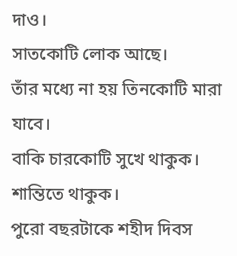দাও।
সাতকোটি লোক আছে।
তাঁর মধ্যে না হয় তিনকোটি মারা যাবে।
বাকি চারকোটি সুখে থাকুক। শান্তিতে থাকুক।
পুরো বছরটাকে শহীদ দিবস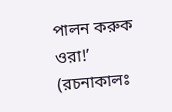পালন করুক ওরা!’
(রচনাকালঃ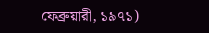ফেব্রুয়ারী, ১৯৭১)